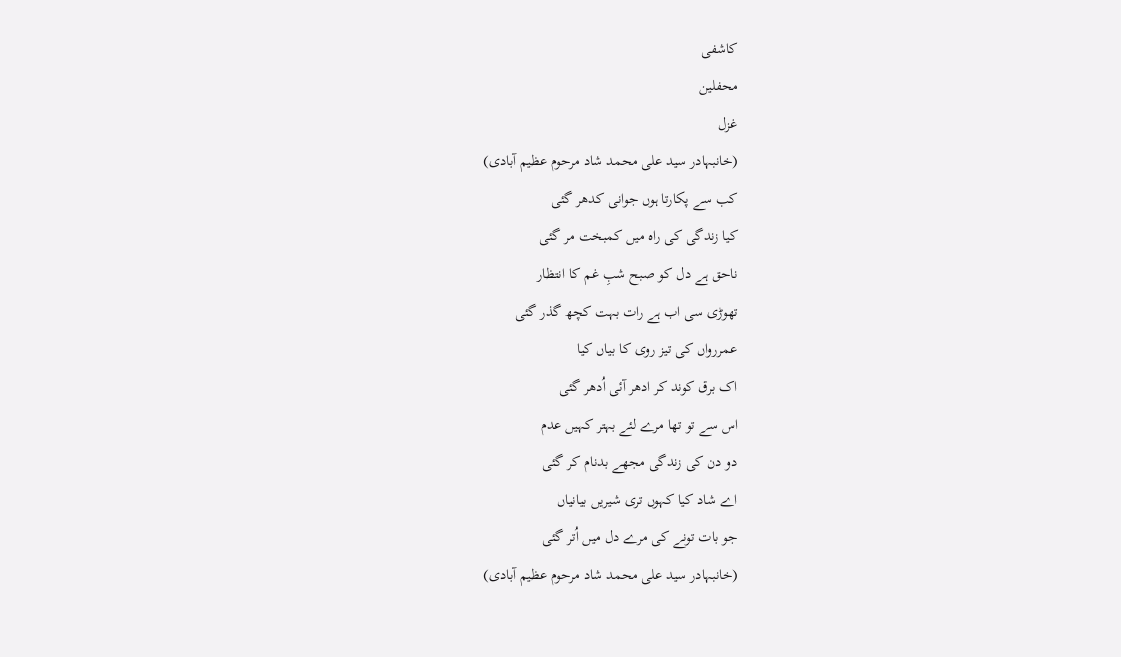کاشفی
محفلین
غزل
(خانبہادر سید علی محمد شاد مرحوم عظیم آبادی)
کب سے پکارتا ہوں جوانی کدھر گئی
کیا زندگی کی راہ میں کمبخت مر گئی
ناحق ہے دل کو صبح شبِ غم کا انتظار
تھوڑی سی اب ہے رات بہت کچھ گذر گئی
عمررواں کی تیز روی کا بیاں کیا
اک برق کوند کر ادھر آئی اُدھر گئی
اس سے تو تھا مرے لئے بہتر کہیں عدم
دو دن کی زندگی مجھے بدنام کر گئی
اے شاد کیا کہوں تری شیریں بیانیاں
جو بات تونے کی مرے دل میں اُتر گئی
(خانبہادر سید علی محمد شاد مرحوم عظیم آبادی)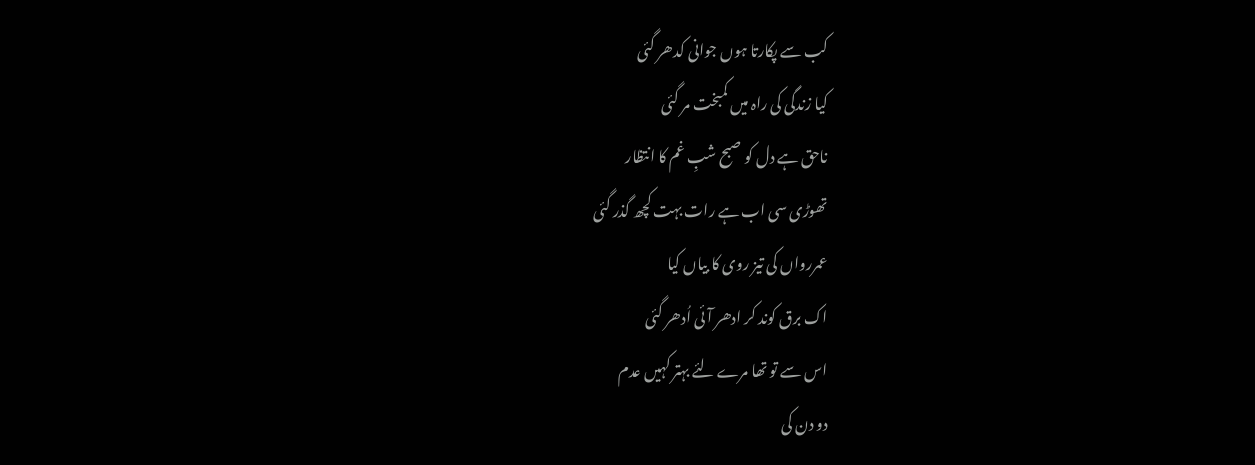کب سے پکارتا ہوں جوانی کدھر گئی
کیا زندگی کی راہ میں کمبخت مر گئی
ناحق ہے دل کو صبح شبِ غم کا انتظار
تھوڑی سی اب ہے رات بہت کچھ گذر گئی
عمررواں کی تیز روی کا بیاں کیا
اک برق کوند کر ادھر آئی اُدھر گئی
اس سے تو تھا مرے لئے بہتر کہیں عدم
دو دن کی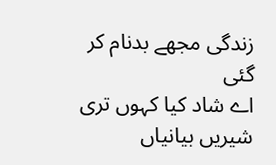زندگی مجھے بدنام کر گئی
اے شاد کیا کہوں تری شیریں بیانیاں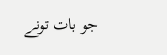جو بات تونے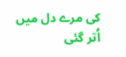کی مرے دل میں اُتر گئی